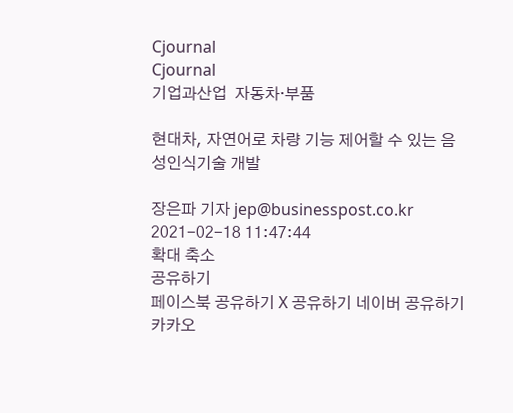Cjournal
Cjournal
기업과산업  자동차·부품

현대차, 자연어로 차량 기능 제어할 수 있는 음성인식기술 개발

장은파 기자 jep@businesspost.co.kr 2021-02-18 11:47:44
확대 축소
공유하기
페이스북 공유하기 X 공유하기 네이버 공유하기 카카오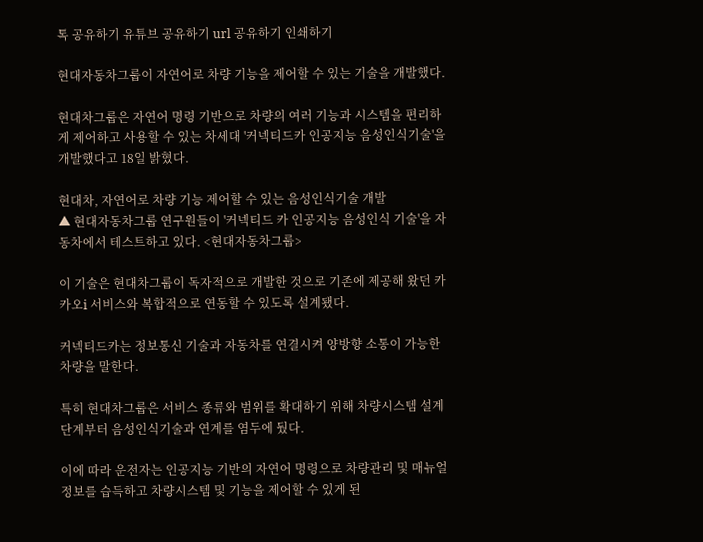톡 공유하기 유튜브 공유하기 url 공유하기 인쇄하기

현대자동차그룹이 자연어로 차량 기능을 제어할 수 있는 기술을 개발했다.

현대차그룹은 자연어 명령 기반으로 차량의 여러 기능과 시스템을 편리하게 제어하고 사용할 수 있는 차세대 '커넥티드카 인공지능 음성인식기술'을 개발했다고 18일 밝혔다.

현대차, 자연어로 차량 기능 제어할 수 있는 음성인식기술 개발
▲ 현대자동차그룹 연구원들이 '커넥티드 카 인공지능 음성인식 기술'을 자동차에서 테스트하고 있다. <현대자동차그룹>

이 기술은 현대차그룹이 독자적으로 개발한 것으로 기존에 제공해 왔던 카카오i 서비스와 복합적으로 연동할 수 있도록 설계됐다.

커넥티드카는 정보통신 기술과 자동차를 연결시켜 양방향 소통이 가능한 차량을 말한다.

특히 현대차그룹은 서비스 종류와 범위를 확대하기 위해 차량시스템 설계 단계부터 음성인식기술과 연계를 염두에 뒀다.

이에 따라 운전자는 인공지능 기반의 자연어 명령으로 차량관리 및 매뉴얼 정보를 습득하고 차량시스템 및 기능을 제어할 수 있게 된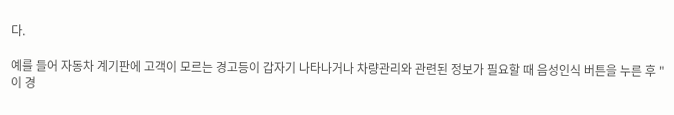다.

예를 들어 자동차 계기판에 고객이 모르는 경고등이 갑자기 나타나거나 차량관리와 관련된 정보가 필요할 때 음성인식 버튼을 누른 후 "이 경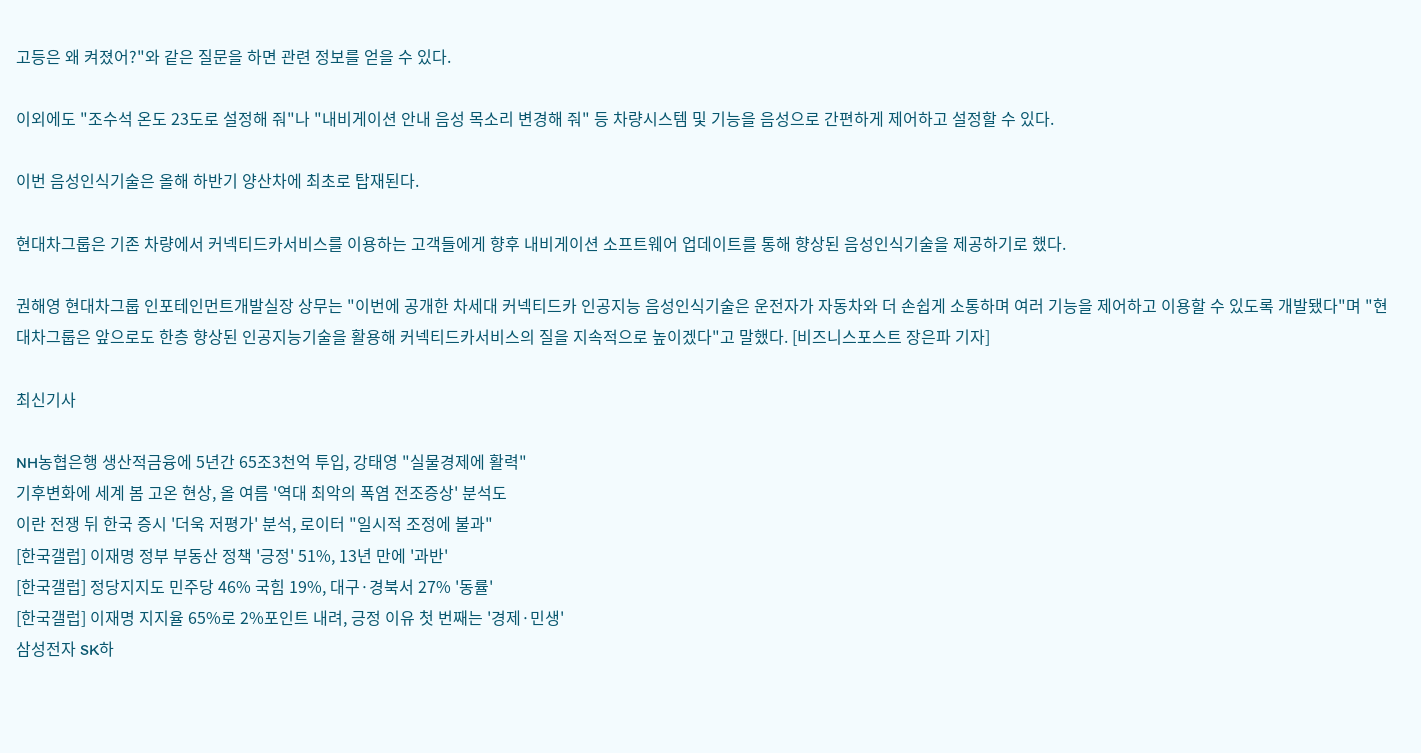고등은 왜 켜졌어?"와 같은 질문을 하면 관련 정보를 얻을 수 있다.

이외에도 "조수석 온도 23도로 설정해 줘"나 "내비게이션 안내 음성 목소리 변경해 줘" 등 차량시스템 및 기능을 음성으로 간편하게 제어하고 설정할 수 있다.

이번 음성인식기술은 올해 하반기 양산차에 최초로 탑재된다.

현대차그룹은 기존 차량에서 커넥티드카서비스를 이용하는 고객들에게 향후 내비게이션 소프트웨어 업데이트를 통해 향상된 음성인식기술을 제공하기로 했다.

권해영 현대차그룹 인포테인먼트개발실장 상무는 "이번에 공개한 차세대 커넥티드카 인공지능 음성인식기술은 운전자가 자동차와 더 손쉽게 소통하며 여러 기능을 제어하고 이용할 수 있도록 개발됐다"며 "현대차그룹은 앞으로도 한층 향상된 인공지능기술을 활용해 커넥티드카서비스의 질을 지속적으로 높이겠다"고 말했다. [비즈니스포스트 장은파 기자]

최신기사

NH농협은행 생산적금융에 5년간 65조3천억 투입, 강태영 "실물경제에 활력"
기후변화에 세계 봄 고온 현상, 올 여름 '역대 최악의 폭염 전조증상' 분석도
이란 전쟁 뒤 한국 증시 '더욱 저평가' 분석, 로이터 "일시적 조정에 불과"
[한국갤럽] 이재명 정부 부동산 정책 '긍정' 51%, 13년 만에 '과반'
[한국갤럽] 정당지지도 민주당 46% 국힘 19%, 대구·경북서 27% '동률'
[한국갤럽] 이재명 지지율 65%로 2%포인트 내려, 긍정 이유 첫 번째는 '경제·민생'
삼성전자 SK하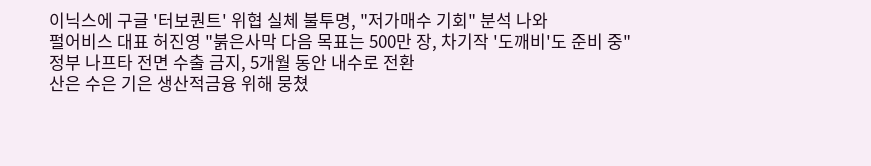이닉스에 구글 '터보퀀트' 위협 실체 불투명, "저가매수 기회" 분석 나와
펄어비스 대표 허진영 "붉은사막 다음 목표는 500만 장, 차기작 '도깨비'도 준비 중"
정부 나프타 전면 수출 금지, 5개월 동안 내수로 전환
산은 수은 기은 생산적금융 위해 뭉쳤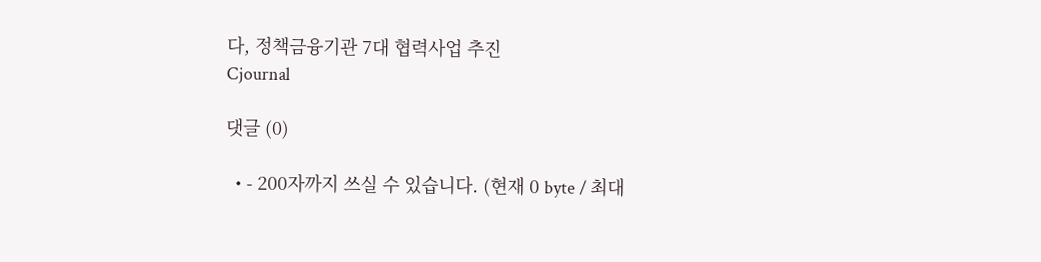다, 정책금융기관 7대 협력사업 추진
Cjournal

댓글 (0)

  • - 200자까지 쓰실 수 있습니다. (현재 0 byte / 최대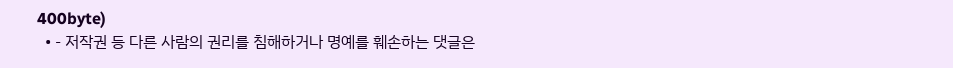400byte)
  • - 저작권 등 다른 사람의 권리를 침해하거나 명예를 훼손하는 댓글은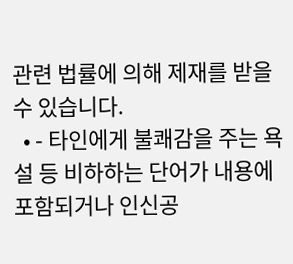관련 법률에 의해 제재를 받을 수 있습니다.
  • - 타인에게 불쾌감을 주는 욕설 등 비하하는 단어가 내용에 포함되거나 인신공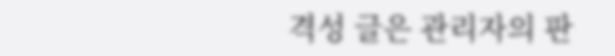격성 글은 관리자의 판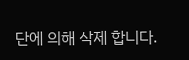단에 의해 삭제 합니다.